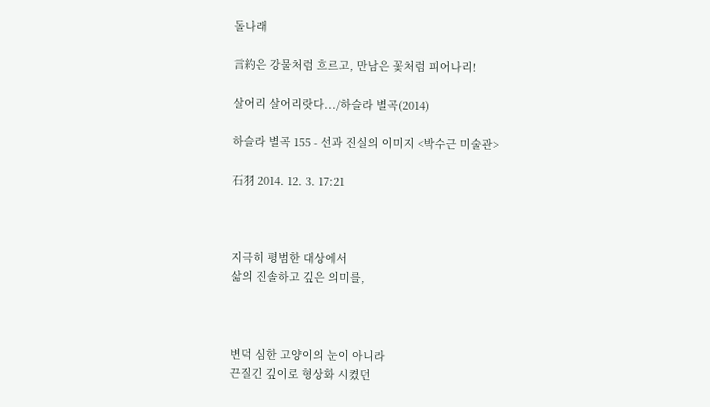돌나래

言約은 강물처럼 흐르고, 만남은 꽃처럼 피어나리!

살어리 살어리랏다.../하슬라 별곡(2014)

하슬라 별곡 155 - 선과 진실의 이미지 <박수근 미술관>

石羽 2014. 12. 3. 17:21



지극히 평범한 대상에서
삶의 진솔하고 깊은 의미를,



변덕 심한 고양이의 눈이 아니라
끈질긴 깊이로 형상화 시켰던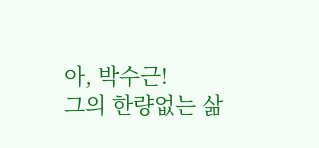아, 박수근!
그의 한량없는 삶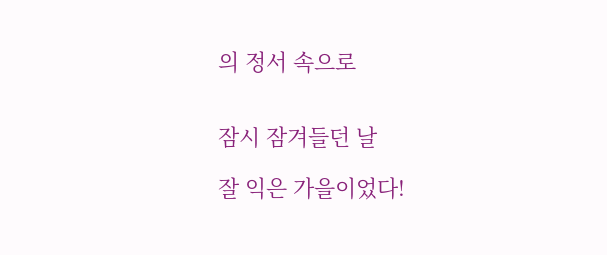의 정서 속으로


잠시 잠겨들던 날

잘 익은 가을이었다!